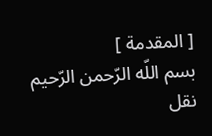[ المقدمة ]
بسم اللّه الرّحمن الرّحيم
نقل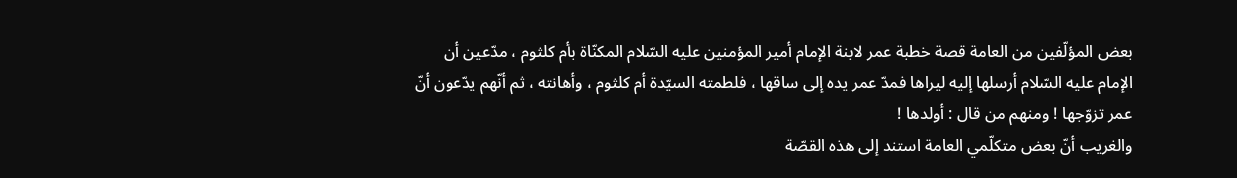بعض المؤلّفين من العامة قصة خطبة عمر لابنة الإمام أمير المؤمنين عليه السّلام المكنّاة بأم كلثوم ، مدّعين أن الإمام عليه السّلام أرسلها إليه ليراها فمدّ عمر يده إلى ساقها ، فلطمته السيّدة أم كلثوم ، وأهانته ، ثم أنّهم يدّعون أنّ عمر تزوّجها ! ومنهم من قال : أولدها !
والغريب أنّ بعض متكلّمي العامة استند إلى هذه القصّة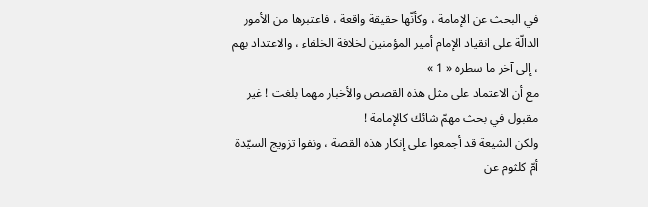في البحث عن الإمامة ، وكأنّها حقيقة واقعة ، فاعتبرها من الأمور الدالّة على انقياد الإمام أمير المؤمنين لخلافة الخلفاء ، والاعتداد بهم ، إلى آخر ما سطره « 1 »
مع أن الاعتماد على مثل هذه القصص والأخبار مهما بلغت ! غير مقبول في بحث مهمّ شائك كالإمامة !
ولكن الشيعة قد أجمعوا على إنكار هذه القصة ، ونفوا تزويج السيّدة أمّ كلثوم عن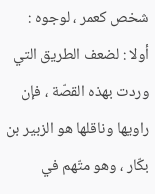شخص كعمر ، لوجوه :
أولا : لضعف الطريق التي وردت بهذه القصّة ، فإن راويها وناقلها هو الزبير بن بكّار ، وهو متّهم في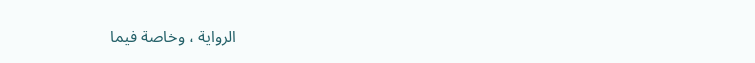الرواية ، وخاصة فيما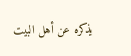يذكره عن أهل البيت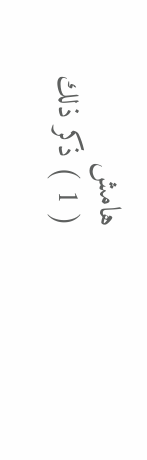هامش
( 1 ) ذكر ذلك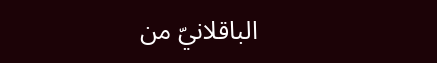الباقلانيّ من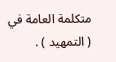متكلمة العامة في ( التمهيد ) .